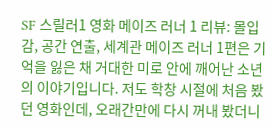SF 스릴러1 영화 메이즈 러너 1 리뷰: 몰입감, 공간 연출, 세계관 메이즈 러너 1편은 기억을 잃은 채 거대한 미로 안에 깨어난 소년의 이야기입니다. 저도 학창 시절에 처음 봤던 영화인데, 오래간만에 다시 꺼내 봤더니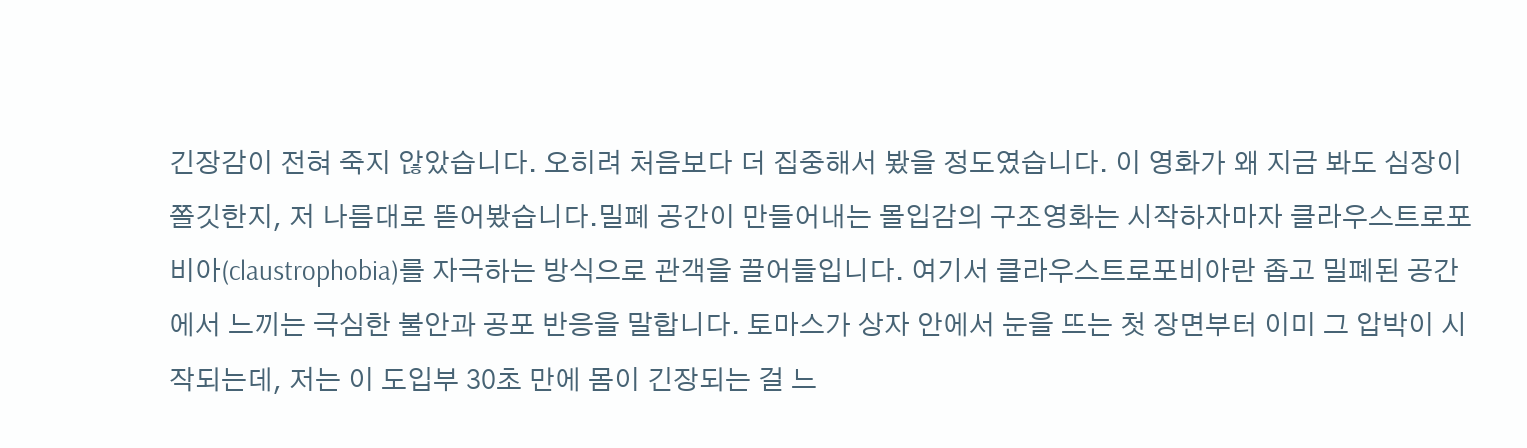긴장감이 전혀 죽지 않았습니다. 오히려 처음보다 더 집중해서 봤을 정도였습니다. 이 영화가 왜 지금 봐도 심장이 쫄깃한지, 저 나름대로 뜯어봤습니다.밀폐 공간이 만들어내는 몰입감의 구조영화는 시작하자마자 클라우스트로포비아(claustrophobia)를 자극하는 방식으로 관객을 끌어들입니다. 여기서 클라우스트로포비아란 좁고 밀폐된 공간에서 느끼는 극심한 불안과 공포 반응을 말합니다. 토마스가 상자 안에서 눈을 뜨는 첫 장면부터 이미 그 압박이 시작되는데, 저는 이 도입부 30초 만에 몸이 긴장되는 걸 느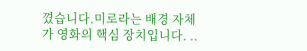꼈습니다.미로라는 배경 자체가 영화의 핵심 장치입니다. ..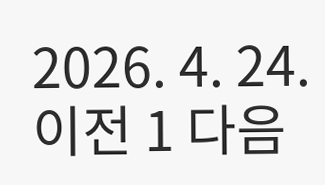2026. 4. 24. 이전 1 다음